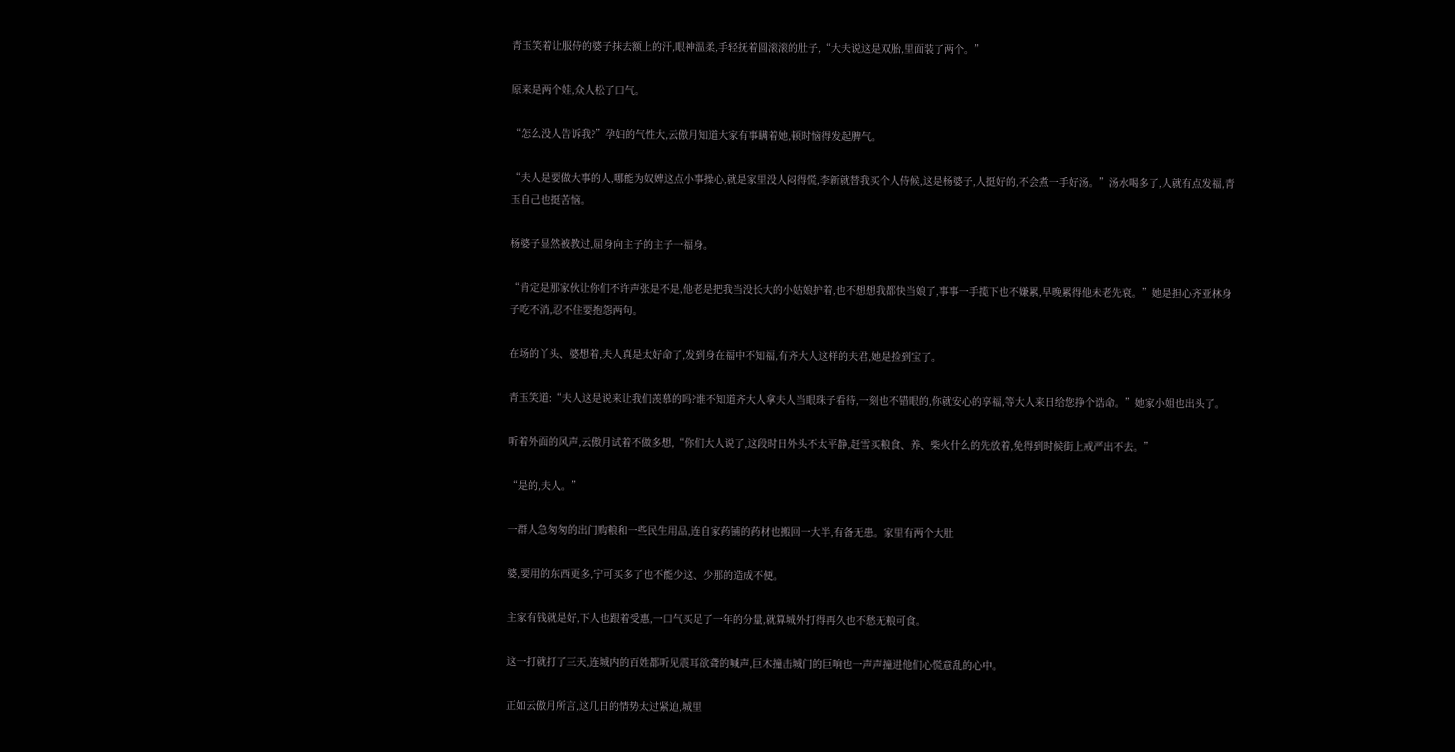青玉笑着让服侍的婆子抹去额上的汗,眼神温柔,手轻抚着圆滚滚的肚子,“大夫说这是双胎,里面装了两个。”

原来是两个娃,众人松了口气。

“怎么没人告诉我?”孕妇的气性大,云傲月知道大家有事瞒着她,顿时恼得发起脾气。

“夫人是要做大事的人,哪能为奴婢这点小事操心,就是家里没人闷得慌,李新就替我买个人侍候,这是杨婆子,人挺好的,不会煮一手好汤。”汤水喝多了,人就有点发福,青玉自己也挺苦恼。

杨婆子显然被教过,屈身向主子的主子一福身。

“肯定是那家伙让你们不许声张是不是,他老是把我当没长大的小姑娘护着,也不想想我都快当娘了,事事一手揽下也不嫌累,早晚累得他未老先衰。”她是担心齐亚林身子吃不消,忍不住要抱怨两句。

在场的丫头、婆想着,夫人真是太好命了,发到身在福中不知福,有齐大人这样的夫君,她是捡到宝了。

青玉笑道:“夫人这是说来让我们羡慕的吗?谁不知道齐大人拿夫人当眼珠子看待,一刻也不错眼的,你就安心的享福,等大人来日给您挣个诰命。”她家小姐也出头了。

听着外面的风声,云傲月试着不做多想,“你们大人说了,这段时日外头不太平静,赶雪买粮食、养、柴火什么的先放着,免得到时候街上戒严出不去。”

“是的,夫人。”

一群人急匆匆的出门购粮和一些民生用品,连自家药铺的药材也搬回一大半,有备无患。家里有两个大肚

婆,要用的东西更多,宁可买多了也不能少这、少那的造成不便。

主家有钱就是好,下人也跟着受惠,一口气买足了一年的分量,就算城外打得再久也不愁无粮可食。

这一打就打了三天,连城内的百姓都听见震耳欲聋的喊声,巨木撞击城门的巨响也一声声撞进他们心慌意乱的心中。

正如云傲月所言,这几日的情势太过紧迫,城里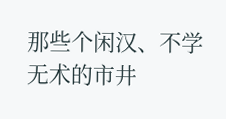那些个闲汉、不学无术的市井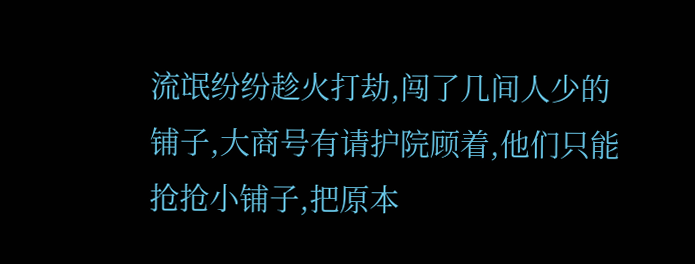流氓纷纷趁火打劫,闯了几间人少的铺子,大商号有请护院顾着,他们只能抢抢小铺子,把原本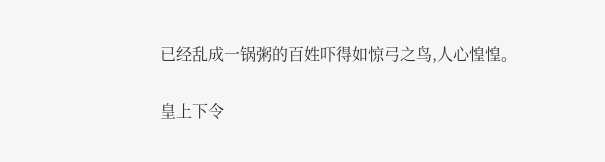已经乱成一锅粥的百姓吓得如惊弓之鸟,人心惶惶。

皇上下令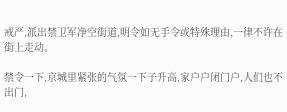戒严,派出禁卫军净空街道,明令如无手令或特殊理由,一律不许在街上走动。

禁令一下,京城里紧张的气氛一下子升高,家户户闭门户,人们也不出门,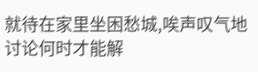就待在家里坐困愁城,唉声叹气地讨论何时才能解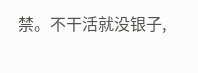禁。不干活就没银子,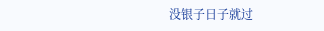没银子日子就过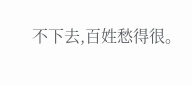不下去,百姓愁得很。